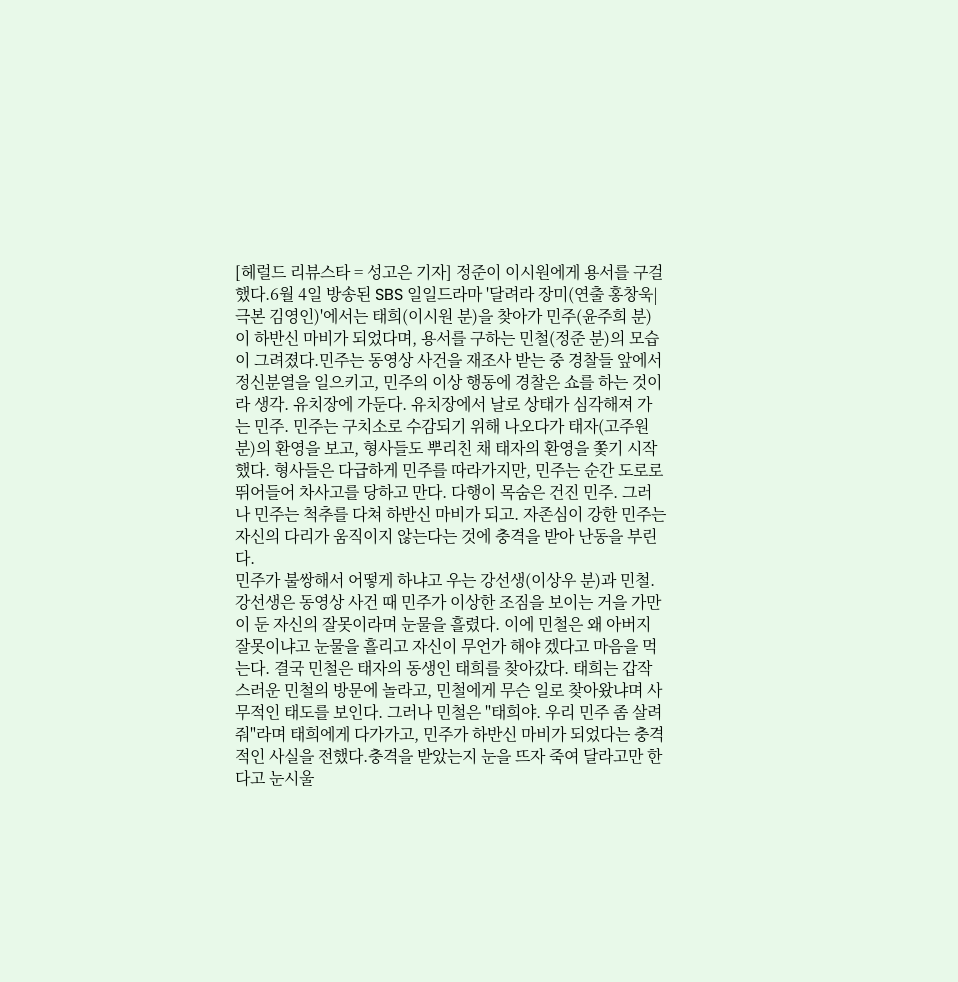[헤럴드 리뷰스타 = 성고은 기자] 정준이 이시원에게 용서를 구걸했다.6월 4일 방송된 SBS 일일드라마 '달려라 장미(연출 홍창욱|극본 김영인)'에서는 태희(이시원 분)을 찾아가 민주(윤주희 분)이 하반신 마비가 되었다며, 용서를 구하는 민철(정준 분)의 모습이 그려졌다.민주는 동영상 사건을 재조사 받는 중 경찰들 앞에서 정신분열을 일으키고, 민주의 이상 행동에 경찰은 쇼를 하는 것이라 생각. 유치장에 가둔다. 유치장에서 날로 상태가 심각해져 가는 민주. 민주는 구치소로 수감되기 위해 나오다가 태자(고주원 분)의 환영을 보고, 형사들도 뿌리친 채 태자의 환영을 쫓기 시작했다. 형사들은 다급하게 민주를 따라가지만, 민주는 순간 도로로 뛰어들어 차사고를 당하고 만다. 다행이 목숨은 건진 민주. 그러나 민주는 척추를 다쳐 하반신 마비가 되고. 자존심이 강한 민주는 자신의 다리가 움직이지 않는다는 것에 충격을 받아 난동을 부린다.
민주가 불쌍해서 어떻게 하냐고 우는 강선생(이상우 분)과 민철. 강선생은 동영상 사건 때 민주가 이상한 조짐을 보이는 거을 가만이 둔 자신의 잘못이라며 눈물을 흘렸다. 이에 민철은 왜 아버지 잘못이냐고 눈물을 흘리고 자신이 무언가 해야 겠다고 마음을 먹는다. 결국 민철은 태자의 동생인 태희를 찾아갔다. 태희는 갑작스러운 민철의 방문에 놀라고, 민철에게 무슨 일로 찾아왔냐며 사무적인 태도를 보인다. 그러나 민철은 "태희야. 우리 민주 좀 살려 줘"라며 태희에게 다가가고, 민주가 하반신 마비가 되었다는 충격적인 사실을 전했다.충격을 받았는지 눈을 뜨자 죽여 달라고만 한다고 눈시울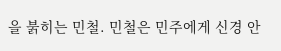을 붉히는 민철. 민철은 민주에게 신경 안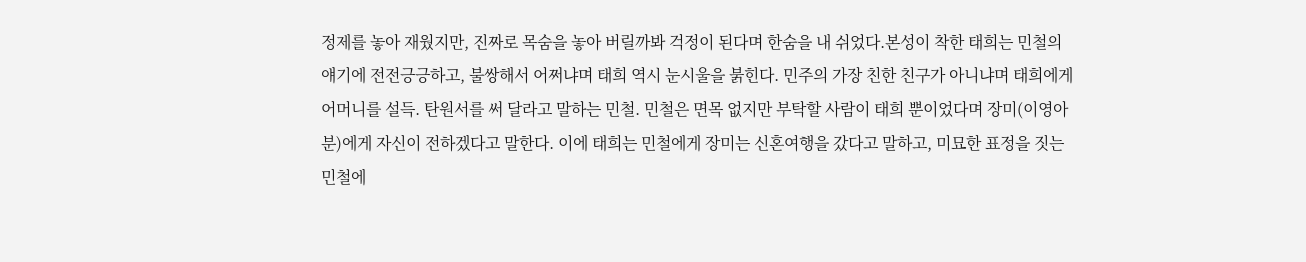정제를 놓아 재웠지만, 진짜로 목숨을 놓아 버릴까봐 걱정이 된다며 한숨을 내 쉬었다.본성이 착한 태희는 민철의 얘기에 전전긍긍하고, 불쌍해서 어쩌냐며 태희 역시 눈시울을 붉힌다. 민주의 가장 친한 친구가 아니냐며 태희에게 어머니를 설득. 탄원서를 써 달라고 말하는 민철. 민철은 면목 없지만 부탁할 사람이 태희 뿐이었다며 장미(이영아 분)에게 자신이 전하겠다고 말한다. 이에 태희는 민철에게 장미는 신혼여행을 갔다고 말하고, 미묘한 표정을 짓는 민철에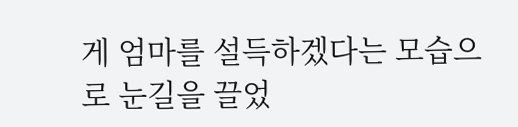게 엄마를 설득하겠다는 모습으로 눈길을 끌었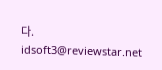다. idsoft3@reviewstar.net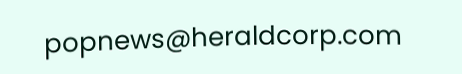popnews@heraldcorp.com